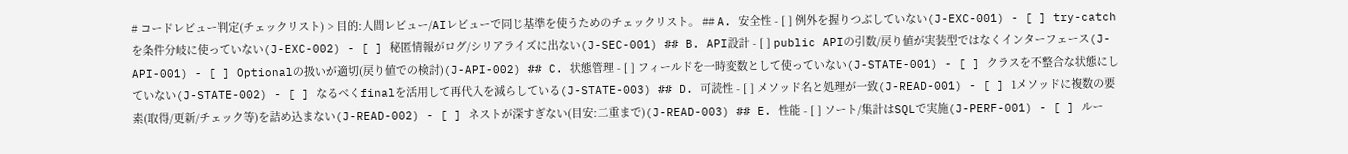# コードレビュー判定(チェックリスト) > 目的:人間レビュー/AIレビューで同じ基準を使うためのチェックリスト。 ## A. 安全性 - [ ] 例外を握りつぶしていない(J-EXC-001) - [ ] try-catchを条件分岐に使っていない(J-EXC-002) - [ ] 秘匿情報がログ/シリアライズに出ない(J-SEC-001) ## B. API設計 - [ ] public APIの引数/戻り値が実装型ではなくインターフェース(J-API-001) - [ ] Optionalの扱いが適切(戻り値での検討)(J-API-002) ## C. 状態管理 - [ ] フィールドを一時変数として使っていない(J-STATE-001) - [ ] クラスを不整合な状態にしていない(J-STATE-002) - [ ] なるべくfinalを活用して再代入を減らしている(J-STATE-003) ## D. 可読性 - [ ] メソッド名と処理が一致(J-READ-001) - [ ] 1メソッドに複数の要素(取得/更新/チェック等)を詰め込まない(J-READ-002) - [ ] ネストが深すぎない(目安:二重まで)(J-READ-003) ## E. 性能 - [ ] ソート/集計はSQLで実施(J-PERF-001) - [ ] ルー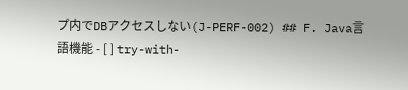プ内でDBアクセスしない(J-PERF-002) ## F. Java言語機能 - [ ] try-with-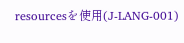resourcesを使用(J-LANG-001)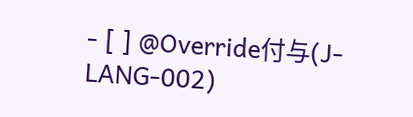- [ ] @Override付与(J-LANG-002)